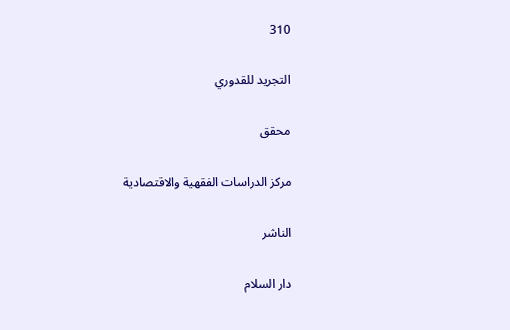310

التجريد للقدوري

محقق

مركز الدراسات الفقهية والاقتصادية

الناشر

دار السلام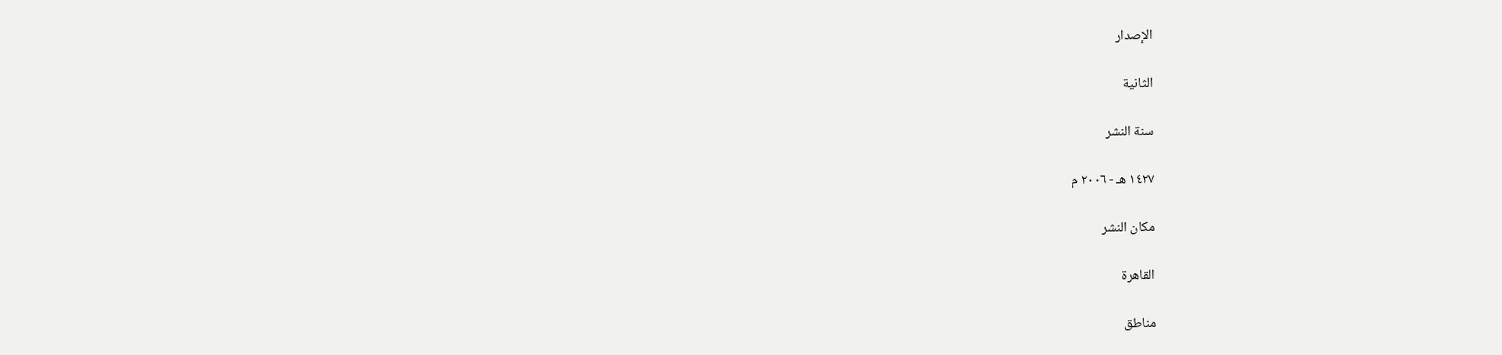الإصدار

الثانية

سنة النشر

١٤٢٧ هـ - ٢٠٠٦ م

مكان النشر

القاهرة

مناطق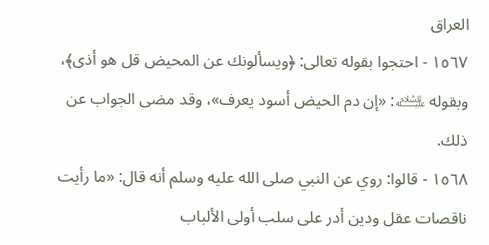العراق
١٥٦٧ - احتجوا بقوله تعالى: ﴿ويسألونك عن المحيض قل هو أذى﴾، وبقوله ﵇: «إن دم الحيض أسود يعرف»، وقد مضى الجواب عن ذلك.
١٥٦٨ - قالوا: روي عن النبي صلى الله عليه وسلم أنه قال: «ما رأيت ناقصات عقل ودين أدر على سلب أولى الألباب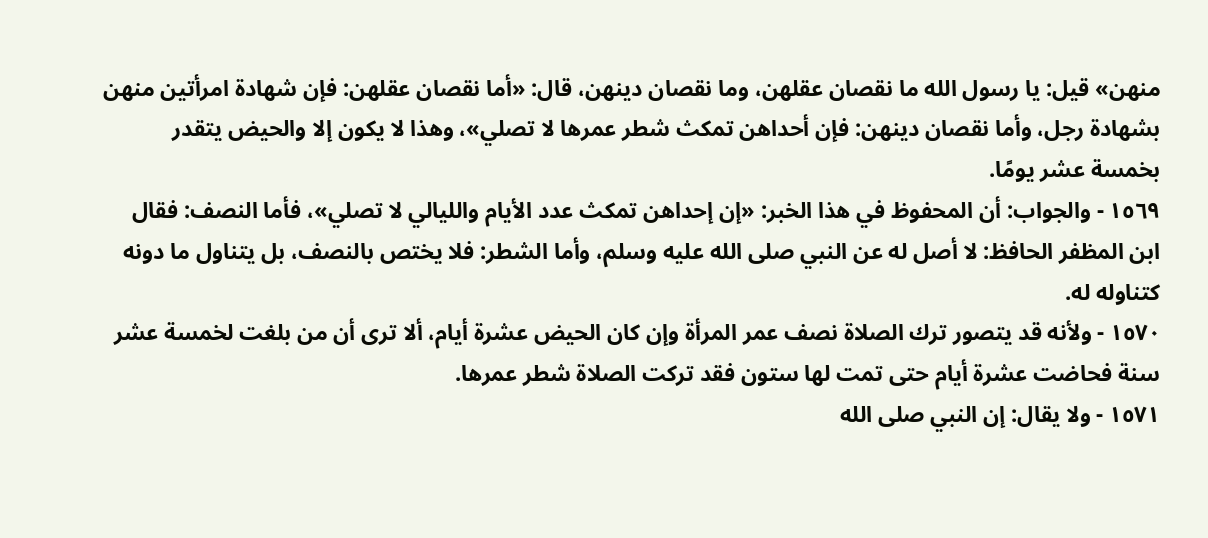منهن» قيل: يا رسول الله ما نقصان عقلهن، وما نقصان دينهن، قال: «أما نقصان عقلهن: فإن شهادة امرأتين منهن بشهادة رجل، وأما نقصان دينهن: فإن أحداهن تمكث شطر عمرها لا تصلي»، وهذا لا يكون إلا والحيض يتقدر بخمسة عشر يومًا.
١٥٦٩ - والجواب: أن المحفوظ في هذا الخبر: «إن إحداهن تمكث عدد الأيام والليالي لا تصلي»، فأما النصف: فقال ابن المظفر الحافظ: لا أصل له عن النبي صلى الله عليه وسلم، وأما الشطر: فلا يختص بالنصف، بل يتناول ما دونه كتناوله له.
١٥٧٠ - ولأنه قد يتصور ترك الصلاة نصف عمر المرأة وإن كان الحيض عشرة أيام، ألا ترى أن من بلغت لخمسة عشر سنة فحاضت عشرة أيام حتى تمت لها ستون فقد تركت الصلاة شطر عمرها.
١٥٧١ - ولا يقال: إن النبي صلى الله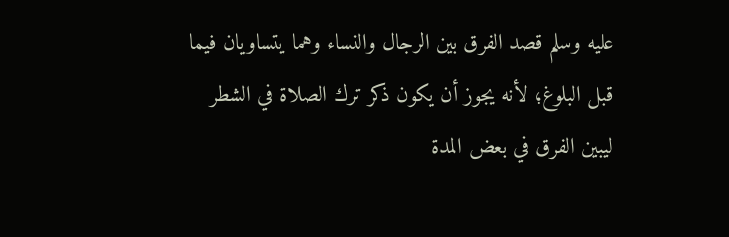عليه وسلم قصد الفرق بين الرجال والنساء وهما يتساويان فيما قبل البلوغ؛ لأنه يجوز أن يكون ذكر ترك الصلاة في الشطر ليبين الفرق في بعض المدة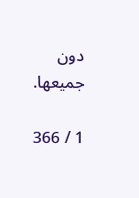دون جميعها.

1 / 366